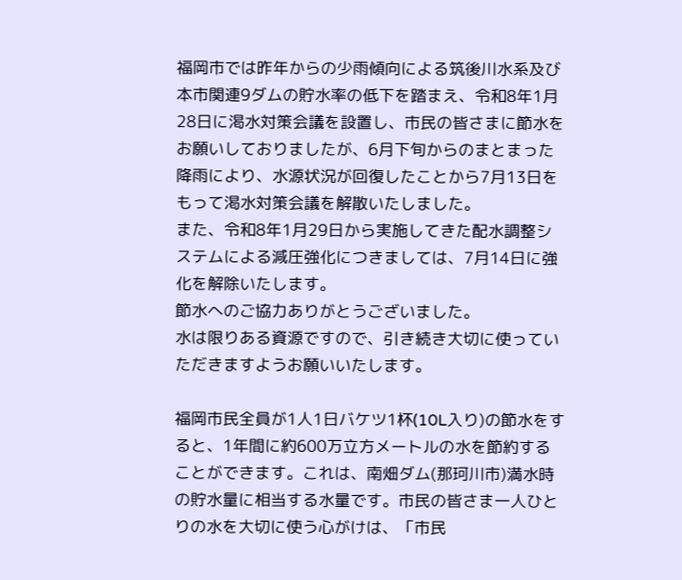福岡市では昨年からの少雨傾向による筑後川水系及び本市関連9ダムの貯水率の低下を踏まえ、令和8年1月28日に渇水対策会議を設置し、市民の皆さまに節水をお願いしておりましたが、6月下旬からのまとまった降雨により、水源状況が回復したことから7月13日をもって渇水対策会議を解散いたしました。
また、令和8年1月29日から実施してきた配水調整システムによる減圧強化につきましては、7月14日に強化を解除いたします。
節水へのご協力ありがとうございました。
水は限りある資源ですので、引き続き大切に使っていただきますようお願いいたします。

福岡市民全員が1人1日バケツ1杯(10L入り)の節水をすると、1年間に約600万立方メートルの水を節約することができます。これは、南畑ダム(那珂川市)満水時の貯水量に相当する水量です。市民の皆さま一人ひとりの水を大切に使う心がけは、「市民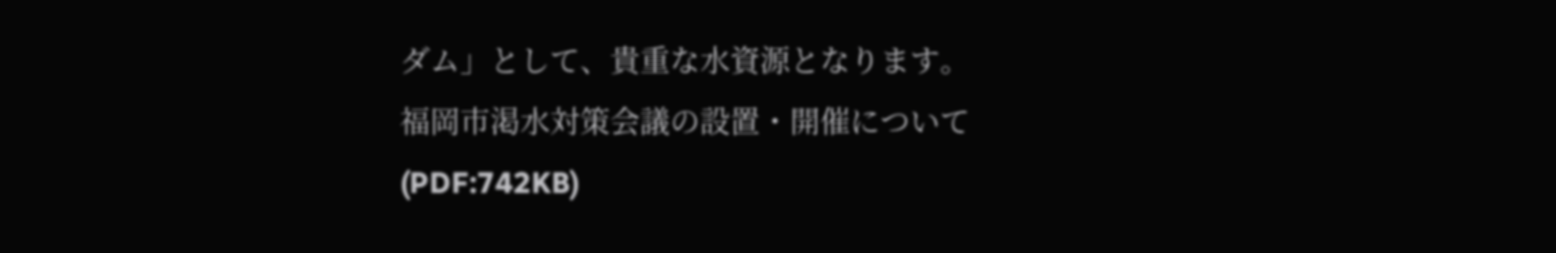ダム」として、貴重な水資源となります。
福岡市渇水対策会議の設置・開催について(PDF:742KB)